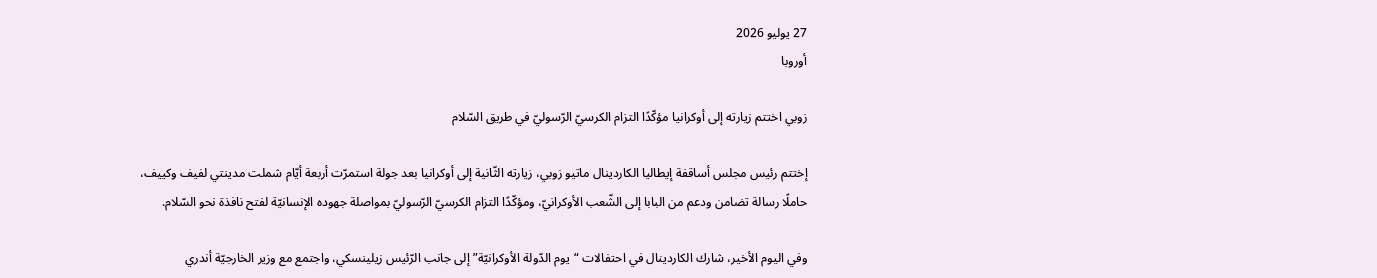27 يوليو 2026
أوروبا

زوبي اختتم زيارته إلى أوكرانيا مؤكّدًا التزام الكرسيّ الرّسوليّ في طريق السّلام

إختتم رئيس مجلس أساقفة إيطاليا الكاردينال ماتيو زوبي، زيارته الثّانية إلى أوكرانيا بعد جولة استمرّت أربعة أيّام شملت مدينتي لفيف وكييف، حاملًا رسالة تضامن ودعم من البابا إلى الشّعب الأوكرانيّ، ومؤكّدًا التزام الكرسيّ الرّسوليّ بمواصلة جهوده الإنسانيّة لفتح نافذة نحو السّلام.

وفي اليوم الأخير، شارك الكاردينال في احتفالات “يوم الدّولة الأوكرانيّة” إلى جانب الرّئيس زيلينسكي، واجتمع مع وزير الخارجيّة أندري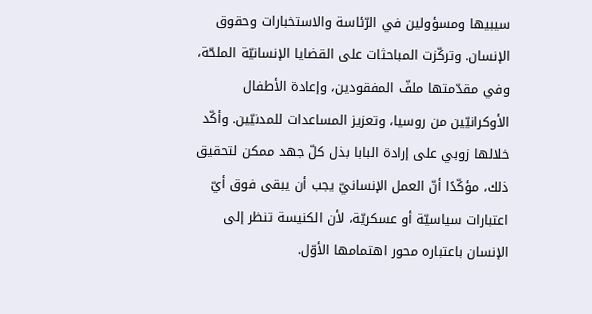سيبيها ومسؤولين في الرّئاسة والاستخبارات وحقوق الإنسان. وتركّزت المباحثات على القضايا الإنسانيّة الملحّة، وفي مقدّمتها ملفّ المفقودين، وإعادة الأطفال الأوكرانيّين من روسيا، وتعزيز المساعدات للمدنيّين. وأكّد خلالها زوبي على إرادة البابا بذل كلّ جهد ممكن لتحقيق ذلك، مؤكّدًا أنّ العمل الإنسانيّ يجب أن يبقى فوق أيّ اعتبارات سياسيّة أو عسكريّة، لأن الكنيسة تنظر إلى الإنسان باعتباره محور اهتمامها الأوّل.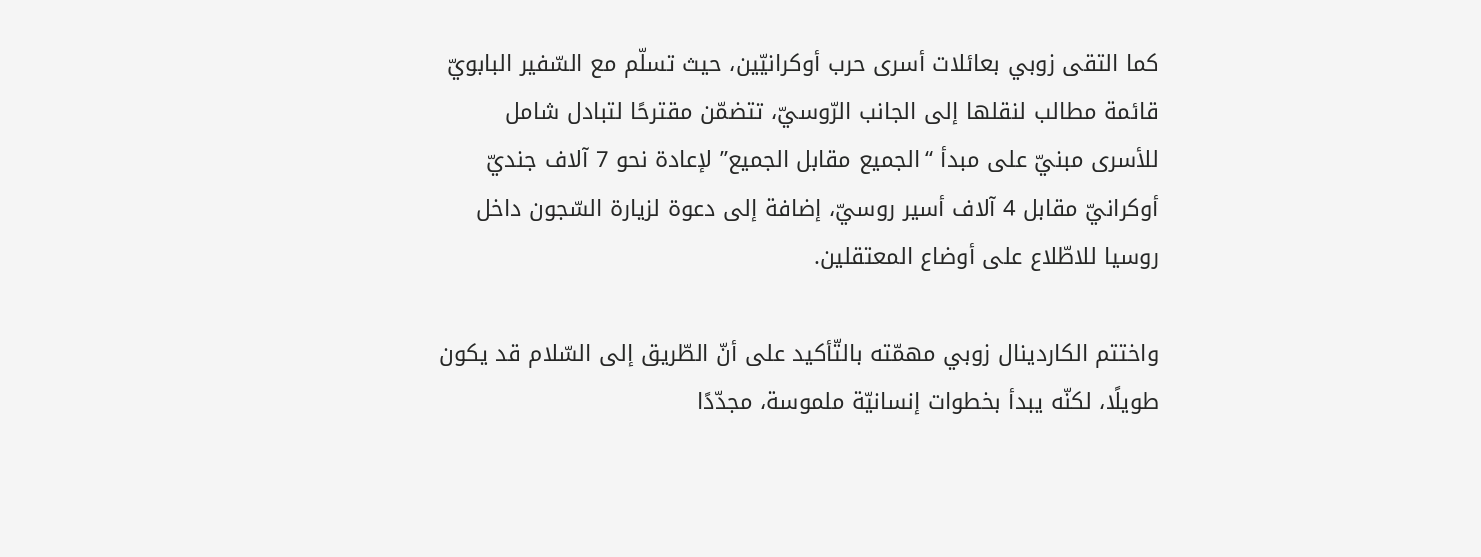كما التقى زوبي بعائلات أسرى حرب أوكرانيّين، حيث تسلّم مع السّفير البابويّ قائمة مطالب لنقلها إلى الجانب الرّوسيّ، تتضمّن مقترحًا لتبادل شامل للأسرى مبنيّ على مبدأ “الجميع مقابل الجميع” لإعادة نحو 7 آلاف جنديّ أوكرانيّ مقابل 4 آلاف أسير روسيّ، إضافة إلى دعوة لزيارة السّجون داخل روسيا للاطّلاع على أوضاع المعتقلين.

واختتم الكاردينال زوبي مهمّته بالتّأكيد على أنّ الطّريق إلى السّلام قد يكون طويلًا، لكنّه يبدأ بخطوات إنسانيّة ملموسة، مجدّدًا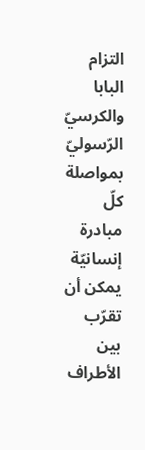التزام البابا والكرسيّ الرّسوليّ بمواصلة كلّ مبادرة إنسانيّة يمكن أن تقرّب بين الأطراف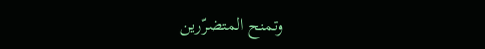وتمنح المتضرّرين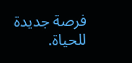فرصة جديدة للحياة.